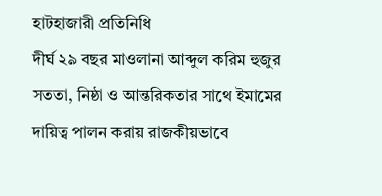হাটহাজারী প্রতিনিধি
দীর্ঘ ২৯ বছর মাওলানা আব্দুল করিম হুজুর সততা, নিষ্ঠা ও আন্তরিকতার সাথে ইমামের দায়িত্ব পালন করায় রাজকীয়ভাবে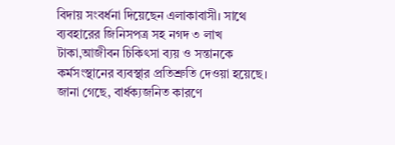বিদায় সংবর্ধনা দিয়েছেন এলাকাবাসী। সাথে ব্যবহারের জিনিসপত্র সহ নগদ ৩ লাখ টাকা,আজীবন চিকিৎসা ব্যয় ও সন্তানকে কর্মসংস্থানের ব্যবস্থার প্রতিশ্রুতি দেওয়া হয়েছে।
জানা গেছে, বার্ধক্যজনিত কারণে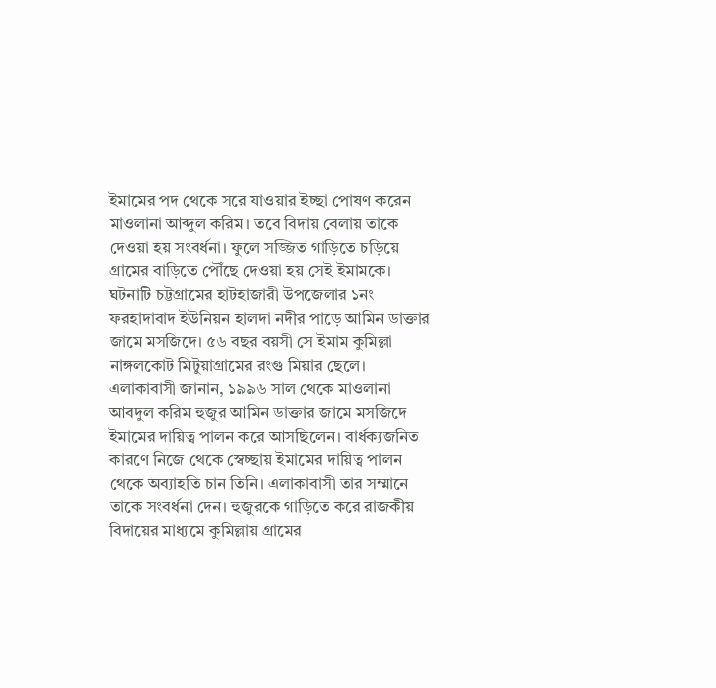ইমামের পদ থেকে সরে যাওয়ার ইচ্ছা পোষণ করেন মাওলানা আব্দুল করিম। তবে বিদায় বেলায় তাকে দেওয়া হয় সংবর্ধনা। ফুলে সজ্জিত গাড়িতে চড়িয়ে গ্রামের বাড়িতে পৌঁছে দেওয়া হয় সেই ইমামকে।
ঘটনাটি চট্টগ্রামের হাটহাজারী উপজেলার ১নং ফরহাদাবাদ ইউনিয়ন হালদা নদীর পাড়ে আমিন ডাক্তার জামে মসজিদে। ৫৬ বছর বয়সী সে ইমাম কুমিল্লা নাঙ্গলকোট মিটুয়াগ্রামের রংগু মিয়ার ছেলে।
এলাকাবাসী জানান, ১৯৯৬ সাল থেকে মাওলানা আবদুল করিম হুজুর আমিন ডাক্তার জামে মসজিদে ইমামের দায়িত্ব পালন করে আসছিলেন। বার্ধক্যজনিত কারণে নিজে থেকে স্বেচ্ছায় ইমামের দায়িত্ব পালন থেকে অব্যাহতি চান তিনি। এলাকাবাসী তার সম্মানে তাকে সংবর্ধনা দেন। হুজুরকে গাড়িতে করে রাজকীয় বিদায়ের মাধ্যমে কুমিল্লায় গ্রামের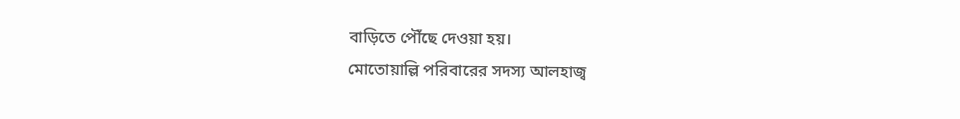বাড়িতে পৌঁছে দেওয়া হয়।
মোতোয়াল্লি পরিবারের সদস্য আলহাজ্ব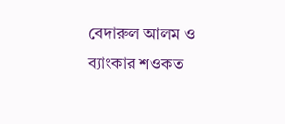বেদারুল আলম ও ব্যাংকার শওকত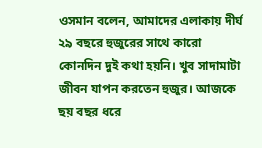ওসমান বলেন, আমাদের এলাকায় দীর্ঘ ২৯ বছরে হুজুরের সাথে কারো কোনদিন দুই কথা হয়নি। খুব সাদামাটা জীবন যাপন করতেন হুজুর। আজকে ছয় বছর ধরে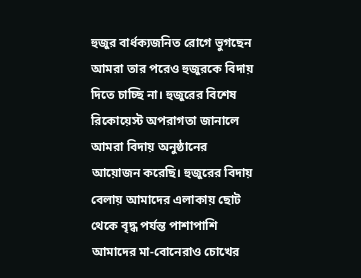হুজুর বার্ধক্যজনিত রোগে ভুগছেন আমরা তার পরেও হুজুরকে বিদায় দিতে চাচ্ছি না। হুজুরের বিশেষ রিকোয়েস্ট অপরাগতা জানালে আমরা বিদায় অনুষ্ঠানের আয়োজন করেছি। হুজুরের বিদায় বেলায় আমাদের এলাকায় ছোট থেকে বৃদ্ধ পর্যন্ত পাশাপাশি আমাদের মা-বোনেরাও চোখের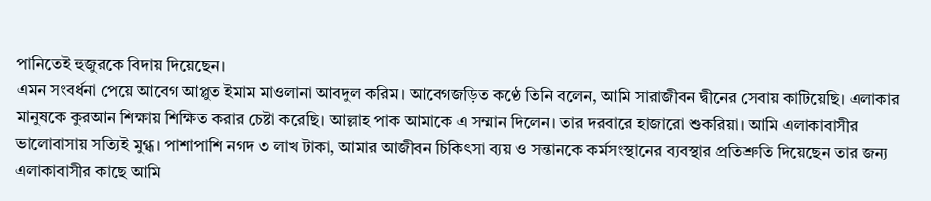পানিতেই হুজুরকে বিদায় দিয়েছেন।
এমন সংবর্ধনা পেয়ে আবেগ আপ্লুত ইমাম মাওলানা আবদুল করিম। আবেগজড়িত কণ্ঠে তিনি বলেন, আমি সারাজীবন দ্বীনের সেবায় কাটিয়েছি। এলাকার মানুষকে কুরআন শিক্ষায় শিক্ষিত করার চেষ্টা করেছি। আল্লাহ পাক আমাকে এ সম্মান দিলেন। তার দরবারে হাজারো শুকরিয়া। আমি এলাকাবাসীর ভালোবাসায় সত্যিই মুগ্ধ। পাশাপাশি নগদ ৩ লাখ টাকা, আমার আজীবন চিকিৎসা ব্যয় ও সন্তানকে কর্মসংস্থানের ব্যবস্থার প্রতিশ্রুতি দিয়েছেন তার জন্য এলাকাবাসীর কাছে আমি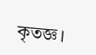কৃতজ্ঞ।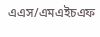এএস/এমএইচএফ